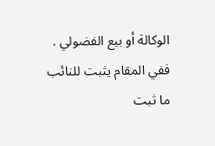الوكالة أو بيع الفضولي .
ففي المقام يثبت للنائب ما ثبت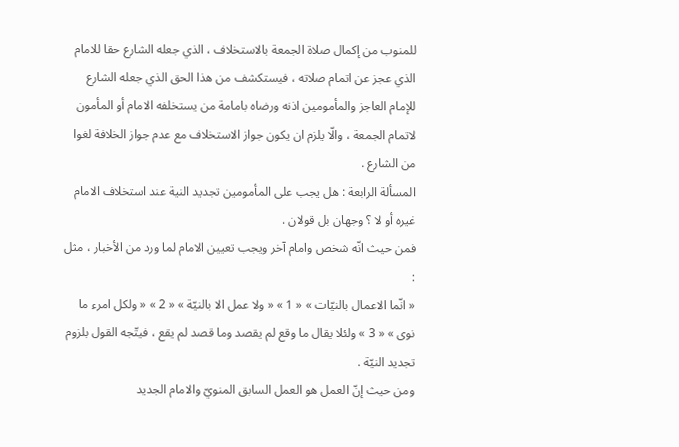للمنوب من إكمال صلاة الجمعة بالاستخلاف ، الذي جعله الشارع حقا للامام الذي عجز عن اتمام صلاته ، فيستكشف من هذا الحق الذي جعله الشارع للإمام العاجز والمأمومين اذنه ورضاه بامامة من يستخلفه الامام أو المأمون لاتمام الجمعة ، والّا يلزم ان يكون جواز الاستخلاف مع عدم جواز الخلافة لغوا من الشارع .
المسألة الرابعة : هل يجب على المأمومين تجديد النية عند استخلاف الامام غيره أو لا ؟ وجهان بل قولان .
فمن حيث انّه شخص وامام آخر ويجب تعيين الامام لما ورد من الأخبار ، مثل :
« انّما الاعمال بالنيّات » « 1 » « ولا عمل الا بالنيّة » « 2 » « ولكل امرء ما نوى » « 3 » ولئلا يقال ما وقع لم يقصد وما قصد لم يقع ، فيتّجه القول بلزوم تجديد النيّة .
ومن حيث إنّ العمل هو العمل السابق المنويّ والامام الجديد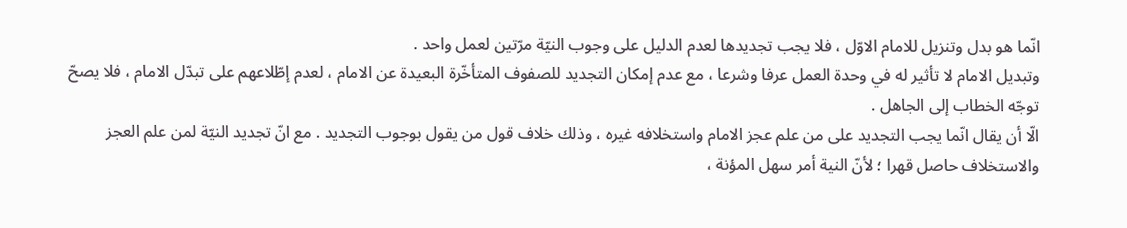انّما هو بدل وتنزيل للامام الاوّل ، فلا يجب تجديدها لعدم الدليل على وجوب النيّة مرّتين لعمل واحد .
وتبديل الامام لا تأثير له في وحدة العمل عرفا وشرعا ، مع عدم إمكان التجديد للصفوف المتأخّرة البعيدة عن الامام ، لعدم إطّلاعهم على تبدّل الامام ، فلا يصحّ توجّه الخطاب إلى الجاهل .
الّا أن يقال انّما يجب التجديد على من علم عجز الامام واستخلافه غيره ، وذلك خلاف قول من يقول بوجوب التجديد . مع انّ تجديد النيّة لمن علم العجز والاستخلاف حاصل قهرا ؛ لأنّ النية أمر سهل المؤنة ،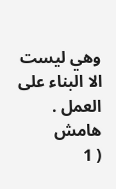وهي ليست الا البناء على العمل .
هامش
( 1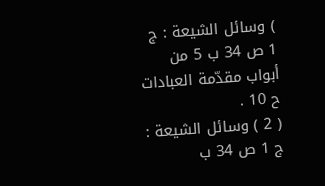) وسائل الشيعة : ج 1 ص 34 ب 5 من أبواب مقدّمة العبادات ح 10 .
( 2 ) وسائل الشيعة : ج 1 ص 34 ب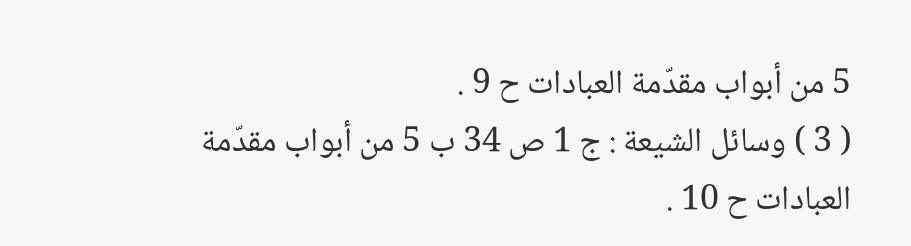5 من أبواب مقدّمة العبادات ح 9 .
( 3 ) وسائل الشيعة : ج 1 ص 34 ب 5 من أبواب مقدّمة العبادات ح 10 .